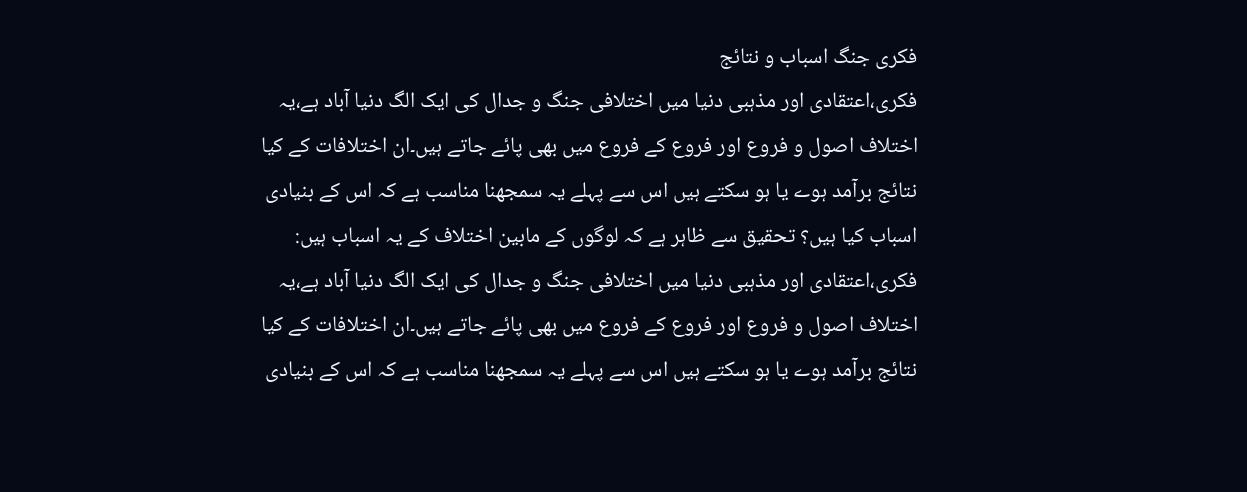فکری جنگ اسباب و نتائج
فکری،اعتقادی اور مذہبی دنیا میں اختلافی جنگ و جدال کی ایک الگ دنیا آباد ہے،یہ اختلاف اصول و فروع اور فروع کے فروع میں بھی پائے جاتے ہیں۔ان اختلافات کے کیا نتائج برآمد ہوے یا ہو سکتے ہیں اس سے پہلے یہ سمجھنا مناسب ہے کہ اس کے بنیادی اسباب کیا ہیں؟ تحقیق سے ظاہر ہے کہ لوگوں کے مابین اختلاف کے یہ اسباب ہیں:
فکری،اعتقادی اور مذہبی دنیا میں اختلافی جنگ و جدال کی ایک الگ دنیا آباد ہے،یہ اختلاف اصول و فروع اور فروع کے فروع میں بھی پائے جاتے ہیں۔ان اختلافات کے کیا نتائج برآمد ہوے یا ہو سکتے ہیں اس سے پہلے یہ سمجھنا مناسب ہے کہ اس کے بنیادی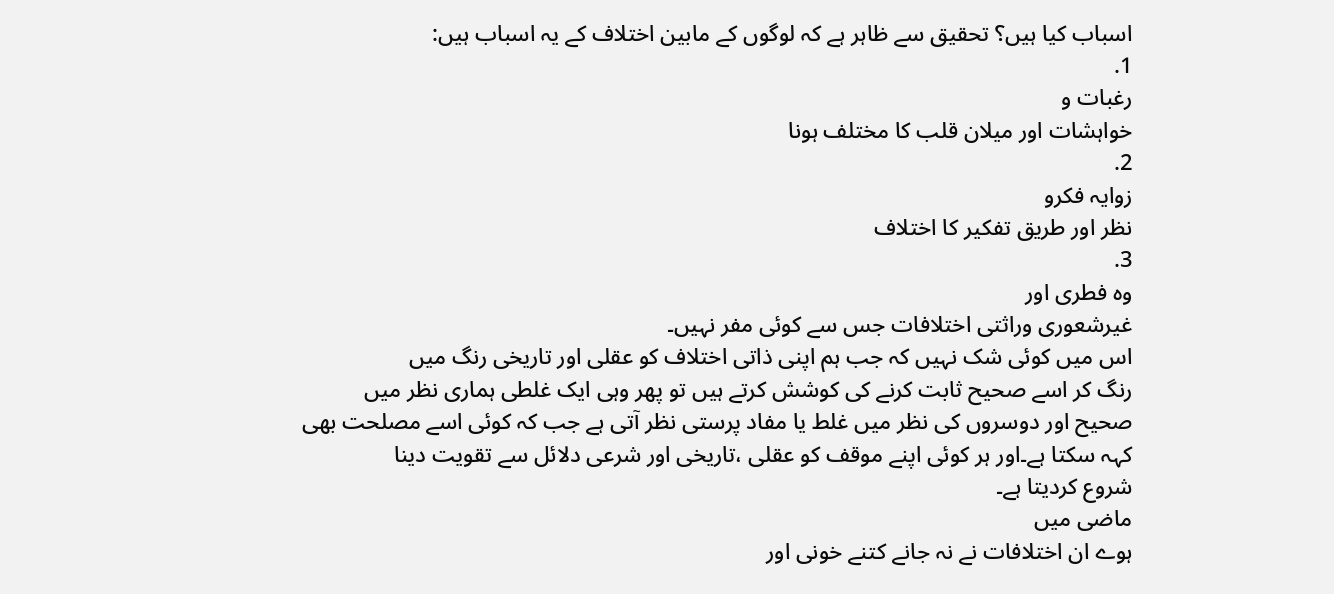اسباب کیا ہیں؟ تحقیق سے ظاہر ہے کہ لوگوں کے مابین اختلاف کے یہ اسباب ہیں:
1.
رغبات و
خواہشات اور میلان قلب کا مختلف ہونا
2.
زوایہ فکرو
نظر اور طریق تفکیر کا اختلاف
3.
وہ فطری اور
غیرشعوری وراثتی اختلافات جس سے کوئی مفر نہیں۔
اس میں کوئی شک نہیں کہ جب ہم اپنی ذاتی اختلاف کو عقلی اور تاریخی رنگ میں
رنگ کر اسے صحیح ثابت کرنے کی کوشش کرتے ہیں تو پھر وہی ایک غلطی ہماری نظر میں
صحیح اور دوسروں کی نظر میں غلط یا مفاد پرستی نظر آتی ہے جب کہ کوئی اسے مصلحت بھی
کہہ سکتا ہے۔اور ہر کوئی اپنے موقف کو عقلی ،تاریخی اور شرعی دلائل سے تقویت دینا
شروع کردیتا ہے۔
ماضی میں
ہوے ان اختلافات نے نہ جانے کتنے خونی اور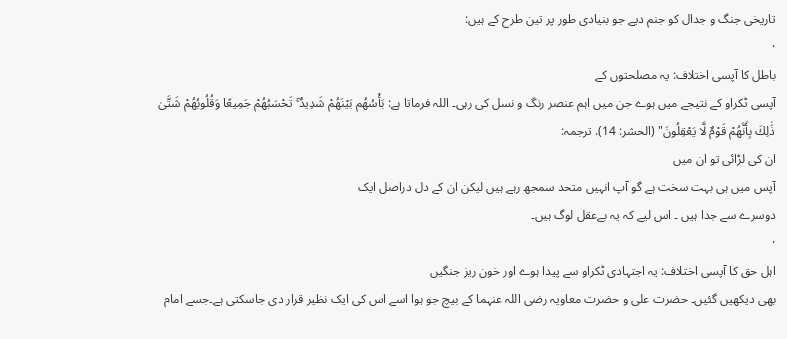تاریخی جنگ و جدال کو جنم دیے جو بنیادی طور پر تین طرح کے ہیں:
·
باطل کا آپسی اختلاف: یہ مصلحتوں کے
آپسی ٹکراو کے نتیجے میں ہوے جن میں اہم عنصر رنگ و نسل کی رہی۔ اللہ فرماتا ہے: بَأْسُهُم بَيْنَهُمْ شَدِيدٌ ۚ تَحْسَبُهُمْ جَمِيعًا وَقُلُوبُهُمْ شَتَّىٰ
ذَٰلِكَ بِأَنَّهُمْ قَوْمٌ لَّا يَعْقِلُونَ" (الحشر: 14). ترجمہ:
ان کی لڑائی تو ان میں
آپس میں ہی بہت سخت ہے گو آپ انہیں متحد سمجھ رہے ہیں لیکن ان کے دل دراصل ایک
دوسرے سے جدا ہیں ۔ اس لیے کہ یہ بےعقل لوگ ہیں۔
·
اہل حق کا آپسی اختلاف: یہ اجتہادی ٹکراو سے پیدا ہوے اور خون ریز جنگیں
بھی دیکھیں گئیں۔ حضرت علی و حضرت معاویہ رضی اللہ عنہما کے بیچ جو ہوا اسے اس کی ایک نظیر قرار دی جاسکتی ہے۔جسے امام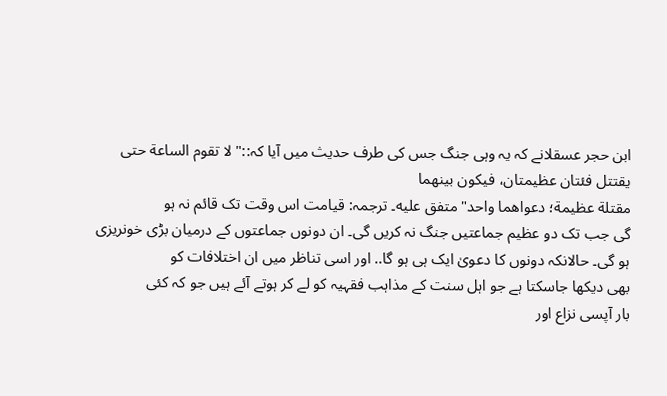ابن حجر عسقلانے کہ یہ وہی جنگ جس کی طرف حدیث میں آیا کہ::" لا تقوم الساعة حتى يقتتل فئتان عظيمتان، فيكون بينهما
مقتلة عظيمة؛ دعواهما واحد" متفق عليه۔ ترجمہ: قیامت اس وقت تک قائم نہ ہو
گی جب تک دو عظیم جماعتیں جنگ نہ کریں گی۔ ان دونوں جماعتوں کے درمیان بڑی خونریزی
ہو گی۔ حالانکہ دونوں کا دعویٰ ایک ہی ہو گا.. اور اسی تناظر میں ان اختلافات کو
بھی دیکھا جاسکتا ہے جو اہل سنت کے مذاہب فقہیہ کو لے کر ہوتے آئے ہیں جو کہ کئی
بار آپسی نزاع اور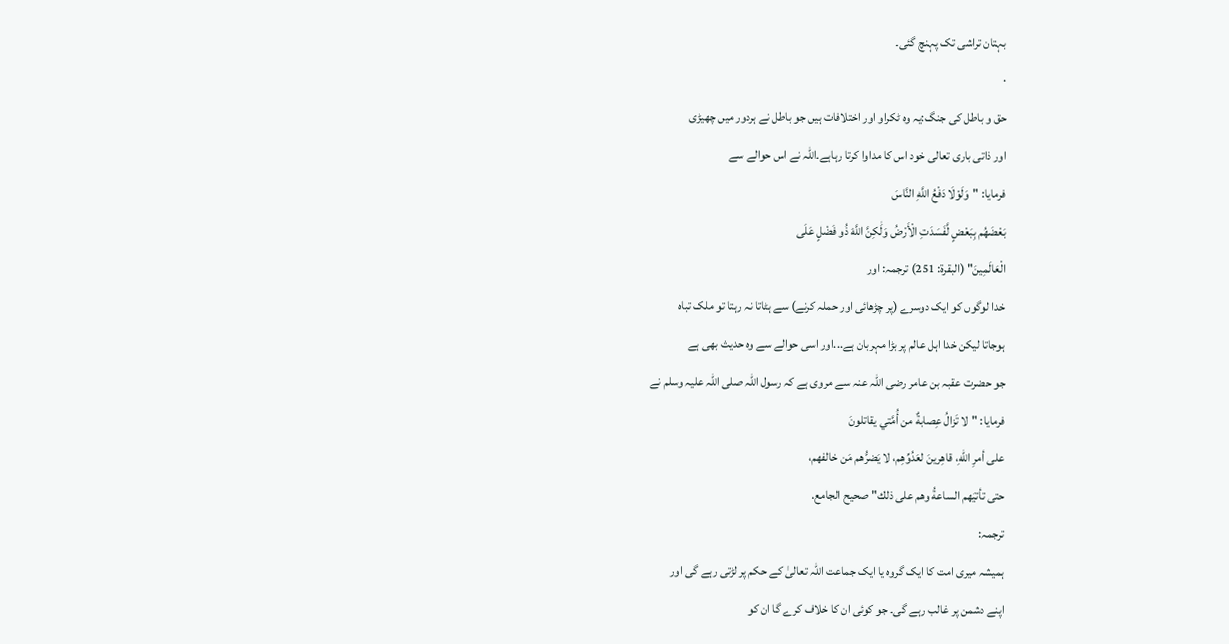بہتان تراشی تک پہنچ گئی۔
·
حق و باطل کی جنگ:یہ وہ ٹکراو اور اختلافات ہیں جو باطل نے ہردور میں چھیڑی
اور ذاتی باری تعالی خود اس کا مداوا کرتا رہاہے۔اللہ نے اس حوالے سے
فرمایا: "وَلَوْلَا دَفْعُ اللَّهِ النَّاسَ
بَعْضَهُم بِبَعْضٍ لَّفَسَدَتِ الْأَرْضُ وَلَٰكِنَّ اللَّهَ ذُو فَضْلٍ عَلَى
الْعَالَمِينَ" (البقرة: 251) ترجمہ: اور
خدا لوگوں کو ایک دوسرے (پر چڑھائی اور حملہ کرنے) سے ہٹاتا نہ رہتا تو ملک تباہ
ہوجاتا لیکن خدا اہل عالم پر بڑا مہربان ہے...اور اسی حوالے سے وہ حدیث بھی ہے
جو حضرت عقبہ بن عامر رضی اللہ عنہ سے مروی ہے کہ رسول اللہ صلی اللہ علیہ وسلم نے
فرمایا: "لا تَزالُ عِصابةٌ من أُمَّتي يقاتلونَ
على أمرِ اللهِ، قاهِرينَ لعَدُوِّهِم، لا يَضرُّهم مَن خالفهم،
حتى تأتيَهم الساعةُ وهم على ذلك" صحيح الجامع.
ترجمہ:
ہمیشہ میری امت کا ایک گروہ یا ایک جماعت اللہ تعالیٰ کے حکم پر لڑتی رہے گی اور
اپنے دشمن پر غالب رہے گی۔ جو کوئی ان کا خلاف کرے گا ان کو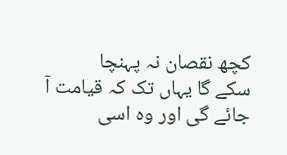کچھ نقصان نہ پہنچا
سکے گا یہاں تک کہ قیامت آ جائے گی اور وہ اسی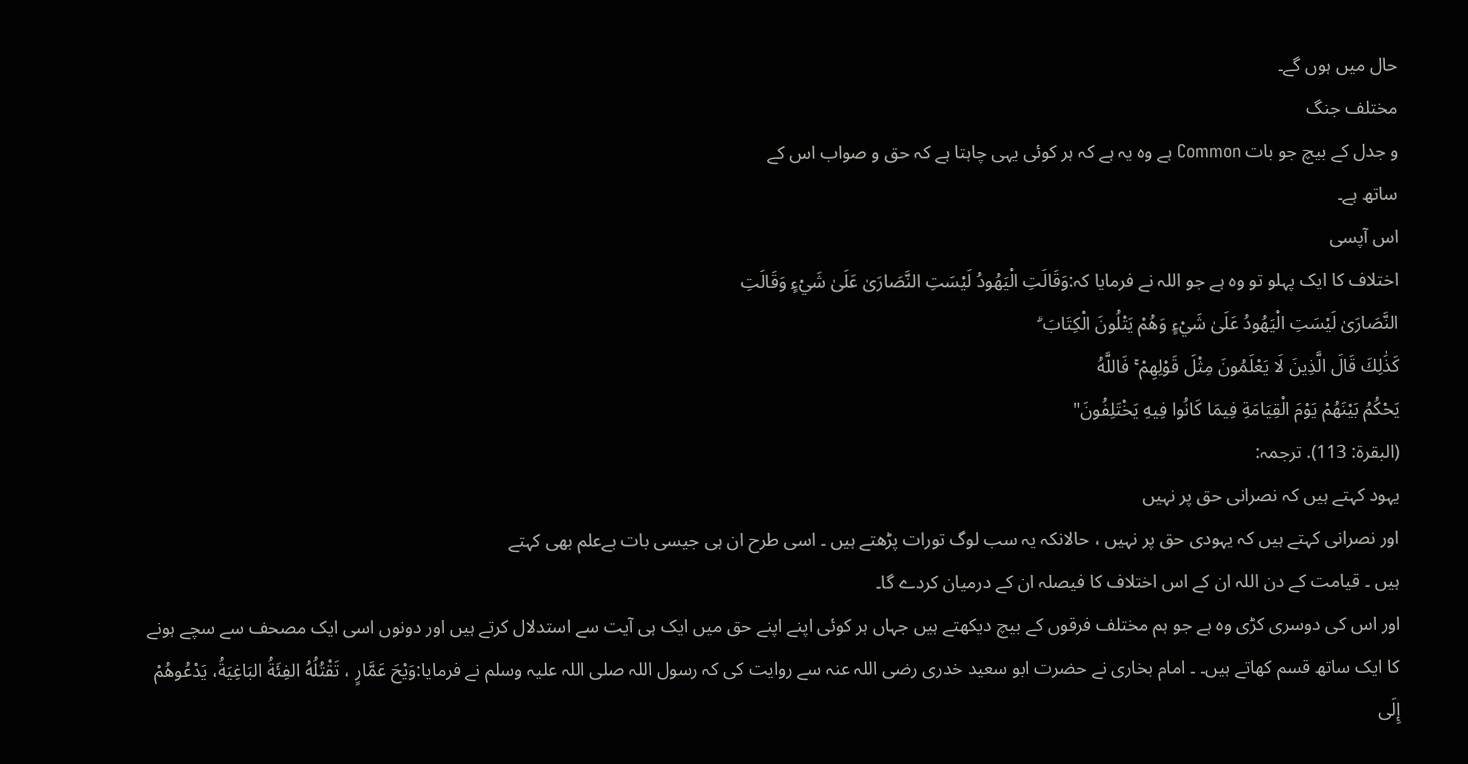حال میں ہوں گے۔
مختلف جنگ
و جدل کے بیچ جو بات Common ہے وہ یہ ہے کہ ہر کوئی یہی چاہتا ہے کہ حق و صواب اس کے
ساتھ ہے۔
اس آپسی
اختلاف کا ایک پہلو تو وہ ہے جو اللہ نے فرمایا کہ:وَقَالَتِ الْيَهُودُ لَيْسَتِ النَّصَارَىٰ عَلَىٰ شَيْءٍ وَقَالَتِ
النَّصَارَىٰ لَيْسَتِ الْيَهُودُ عَلَىٰ شَيْءٍ وَهُمْ يَتْلُونَ الْكِتَابَ ۗ
كَذَٰلِكَ قَالَ الَّذِينَ لَا يَعْلَمُونَ مِثْلَ قَوْلِهِمْ ۚ فَاللَّهُ
يَحْكُمُ بَيْنَهُمْ يَوْمَ الْقِيَامَةِ فِيمَا كَانُوا فِيهِ يَخْتَلِفُونَ"
(البقرة: 113). ترجمہ:
یہود کہتے ہیں کہ نصرانی حق پر نہیں
اور نصرانی کہتے ہیں کہ یہودی حق پر نہیں ، حالانکہ یہ سب لوگ تورات پڑھتے ہیں ۔ اسی طرح ان ہی جیسی بات بےعلم بھی کہتے
ہیں ۔ قیامت کے دن اللہ ان کے اس اختلاف کا فیصلہ ان کے درمیان کردے گا۔
اور اس کی دوسری کڑی وہ ہے جو ہم مختلف فرقوں کے بیچ دیکھتے ہیں جہاں ہر کوئی اپنے اپنے حق میں ایک ہی آیت سے استدلال کرتے ہیں اور دونوں اسی ایک مصحف سے سچے ہونے کا ایک ساتھ قسم کھاتے ہیں۔ ۔ امام بخاری نے حضرت ابو سعید خدری رضی اللہ عنہ سے روایت کی کہ رسول اللہ صلی اللہ علیہ وسلم نے فرمایا:وَيْحَ عَمَّارٍ ، تَقْتُلُهُ الفِئَةُ البَاغِيَةُ، يَدْعُوهُمْ إِلَى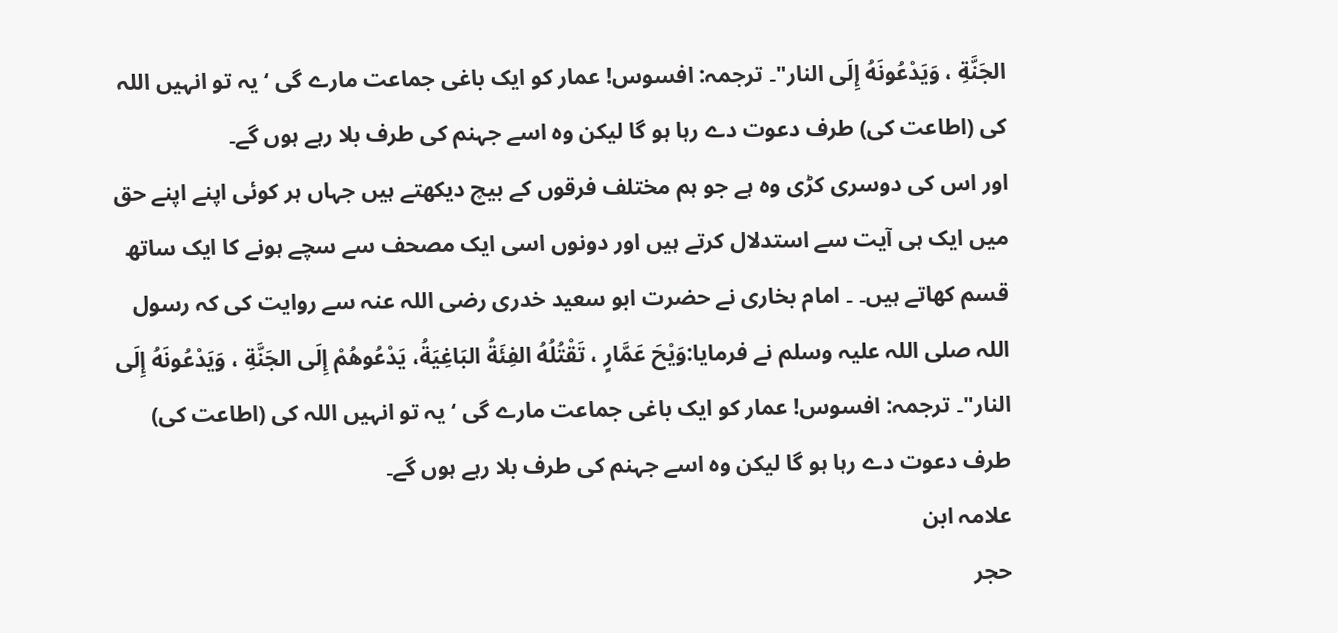الجَنَّةِ ، وَيَدْعُونَهُ إِلَى النار"۔ ترجمہ: افسوس! عمار کو ایک باغی جماعت مارے گی ‘ یہ تو انہیں اللہ کی (اطاعت کی) طرف دعوت دے رہا ہو گا لیکن وہ اسے جہنم کی طرف بلا رہے ہوں گے۔
اور اس کی دوسری کڑی وہ ہے جو ہم مختلف فرقوں کے بیچ دیکھتے ہیں جہاں ہر کوئی اپنے اپنے حق میں ایک ہی آیت سے استدلال کرتے ہیں اور دونوں اسی ایک مصحف سے سچے ہونے کا ایک ساتھ قسم کھاتے ہیں۔ ۔ امام بخاری نے حضرت ابو سعید خدری رضی اللہ عنہ سے روایت کی کہ رسول اللہ صلی اللہ علیہ وسلم نے فرمایا:وَيْحَ عَمَّارٍ ، تَقْتُلُهُ الفِئَةُ البَاغِيَةُ، يَدْعُوهُمْ إِلَى الجَنَّةِ ، وَيَدْعُونَهُ إِلَى النار"۔ ترجمہ: افسوس! عمار کو ایک باغی جماعت مارے گی ‘ یہ تو انہیں اللہ کی (اطاعت کی) طرف دعوت دے رہا ہو گا لیکن وہ اسے جہنم کی طرف بلا رہے ہوں گے۔
علامہ ابن
حجر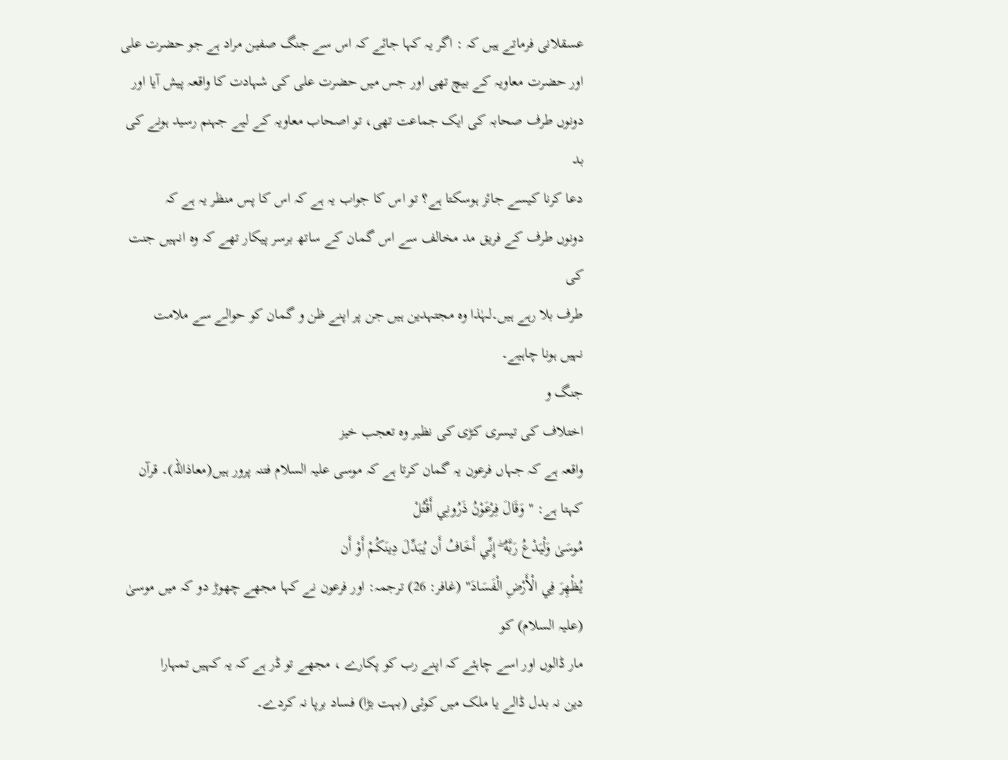عسقلانی فرماتے ہیں کہ : اگر یہ کہا جائے کہ اس سے جنگ صفین مراد ہے جو حضرت علی
اور حضرت معاویہ کے بیچ تھی اور جس میں حضرت علی کی شہادت کا واقعہ پیش آیا اور
دونوں طرف صحابہ کی ایک جماعت تھی، تو اصحاب معاویہ کے لیے جہنم رسید ہونے کی بد
دعا کرنا کیسے جائز ہوسکتا ہے؟ تو اس کا جواب یہ ہے کہ اس کا پس منظر یہ ہے کہ
دونوں طرف کے فریق مد مخالف سے اس گمان کے ساتھ برسر پیکار تھے کہ وہ انہیں جنت کی
طرف بلا رہے ہیں۔لہٰذا وہ مجتہدین ہیں جن پر اپنے ظن و گمان کو حوالے سے ملامت
نہیں ہونا چاہیے۔
جنگ و
اختلاف کی تیسری کڑی کی نظیر وہ تعجب خیز
واقعہ ہے کہ جہاں فرعون یہ گمان کرتا ہے کہ موسی علیہ السلام فتنہ پرور ہیں(معاذاللہ)۔ قرآن
کہتا ہے: "وَقَالَ فِرْعَوْنُ ذَرُونِي أَقْتُلْ
مُوسَىٰ وَلْيَدْعُ رَبَّهُ ۖ إِنِّي أَخَافُ أَن يُبَدِّلَ دِينَكُمْ أَوْ أَن
يُظْهِرَ فِي الْأَرْضِ الْفَسَادَ" (غافر: 26) ترجمہ: اور فرعون نے کہا مجھے چھوڑ دو کہ میں موسیٰ (علیہ السلام) کو
مار ڈالوں اور اسے چاہئے کہ اپنے رب کو پکارے ، مجھے تو ڈر ہے کہ یہ کہیں تمہارا
دین نہ بدل ڈالے یا ملک میں کوئی (بہت بڑا) فساد برپا نہ کردے۔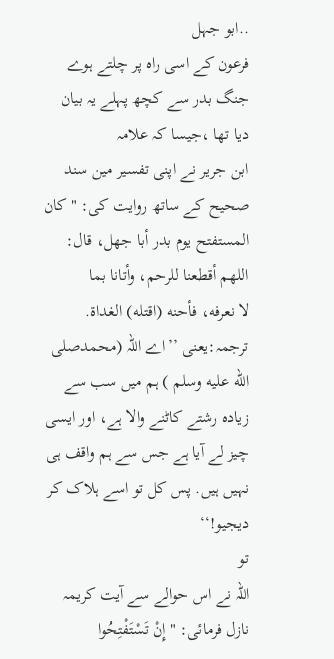..ابو جہل
فرعون کے اسی راہ پر چلتے ہوے جنگ بدر سے کچھ پہلے یہ بیان دیا تھا ،جیسا کہ علامہ
ابن جریر نے اپنی تفسیر مین سند صحیح کے ساتھ روایت کی: "كان المستفتح يوم بدر أبا جهل، قال: اللهم أقطعنا للرحم، وأتانا بما
لا نعرفه، فأحنه (اقتله) الغداة.
ترجمہ:یعنی ’’اے اللہ (محمدصلى الله عليه وسلم ) ہم میں سب سے زیادہ رشتے کاٹنے والا ہے، اور ایسی چیز لے آیا ہے جس سے ہم واقف ہی نہیں ہیں. پس کل تو اسے ہلاک کر دیجیو!‘‘
تو
اللہ نے اس حوالے سے آیت کریمہ نازل فرمائی: "إِنْ تَسْتَفْتِحُوا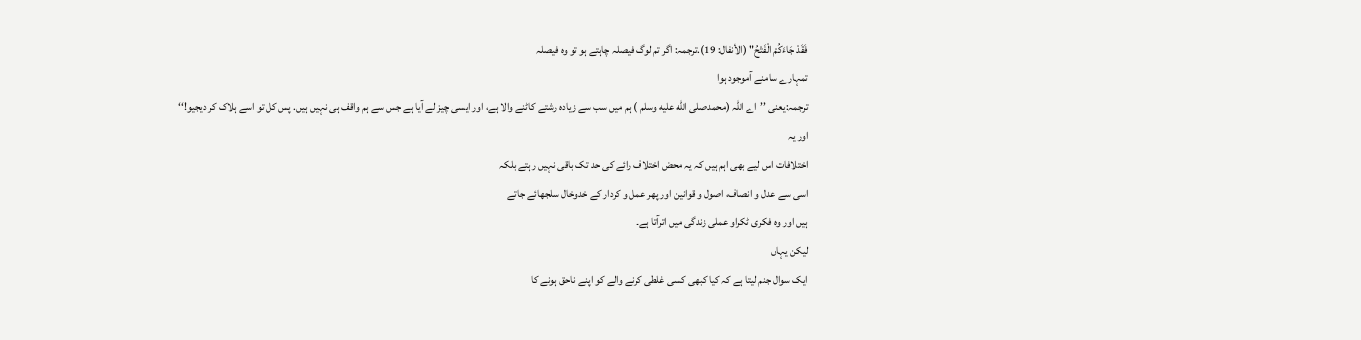فَقَدْ جَاءَكُمْ الْفَتْحُ" (الأنفال: 19).ترجمہ: اگر تم لوگ فیصلہ چاہتے ہو تو وه فیصلہ
تمہارے سامنے آموجود ہوا
ترجمہ:یعنی ’’اے اللہ (محمدصلى الله عليه وسلم ) ہم میں سب سے زیادہ رشتے کاٹنے والا ہے، اور ایسی چیز لے آیا ہے جس سے ہم واقف ہی نہیں ہیں. پس کل تو اسے ہلاک کر دیجیو!‘‘
اور یہ
اختلافات اس لیے بھی اہم ہیں کہ یہ محض اختلاف رائے کی حد تک باقی نہیں رہتے بلکہ
اسی سے عدل و انصاف، اصول و قوانین اور پھر عمل و کردار کے خدوخال سلجھائے جاتے
ہیں اور وہ فکری ٹکراو عملی زندگی میں اترآتا ہے۔
لیکن یہاں
ایک سوال جنم لیتا ہے کہ کیا کبھی کسی غلطی کرنے والے کو اپنے ناحق ہونے کا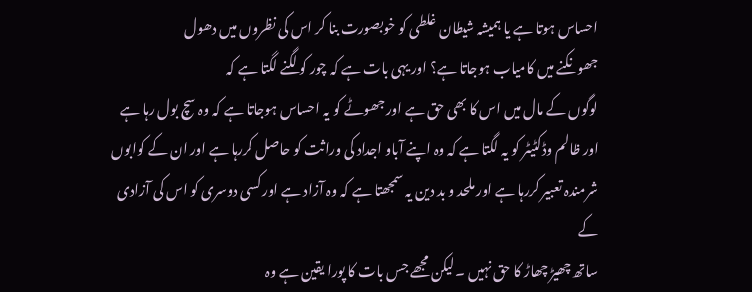احساس ہوتا ہے یا ہمیشہ شیطان غلطی کو خوبصورت بنا کر اس کی نظروں میں دھول
جھونکنے میں کامیاب ہوجاتا ہے؟ اور یہی بات ہے کہ چور کو لگنے لگتا ہے کہ
لوگوں کے مال میں اس کا بھی حق ہے اور جھوٹے کو یہ احساس ہوجاتا ہے کہ وہ سچ بول رہا ہے
اور ظالم وڈکٹیٹر کو یہ لگتا ہے کہ وہ اپنے آباو اجداد کی وراثت کو حاصل کررہا ہے اور ان کے کوابوں شرمندہ تعبیر کررہا ہے اور ملحد و بد دین یہ سمجھتا ہے کہ وہ آزاد ہے اور کسی دوسری کو اس کی آزادی کے
ساتھ چھیڑ چھاڑ کا حق نہیں ۔لیکن مجھے جس بات کا پورا یقین ہے وہ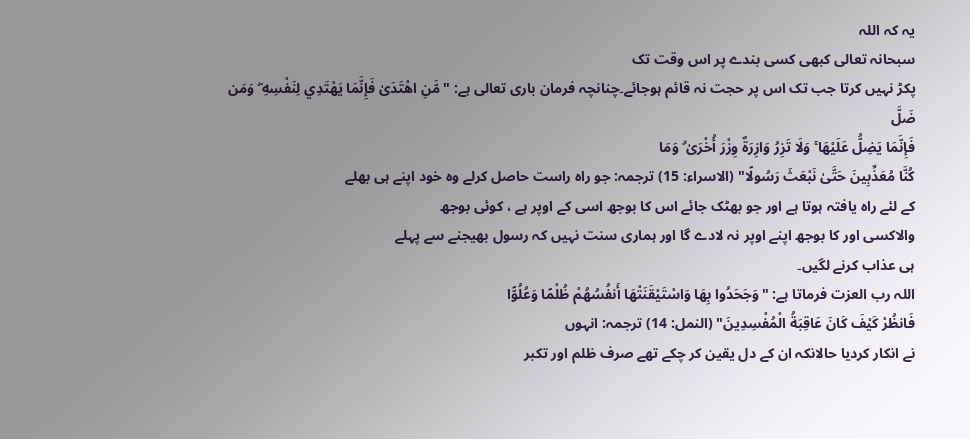یہ کہ اللہ
سبحانہ تعالی کبھی کسی بندے پر اس وقت تک
پکڑ نہیں کرتا جب تک اس پر حجت نہ قائم ہوجائے۔چنانچہ فرمان باری تعالی ہے: "مَّنِ اهْتَدَىٰ فَإِنَّمَا يَهْتَدِي لِنَفْسِهِ ۖ وَمَن ضَلَّ
فَإِنَّمَا يَضِلُّ عَلَيْهَا ۚ وَلَا تَزِرُ وَازِرَةٌ وِزْرَ أُخْرَىٰ ۗ وَمَا
كُنَّا مُعَذِّبِينَ حَتَّىٰ نَبْعَثَ رَسُولًا" (الاسراء: 15) ترجمہ: جو راه راست حاصل کرلے وه خود اپنے ہی بھلے
کے لئے راه یافتہ ہوتا ہے اور جو بھٹک جائے اس کا بوجھ اسی کے اوپر ہے ، کوئی بوجھ
والاکسی اور کا بوجھ اپنے اوپر نہ لادے گا اور ہماری سنت نہیں کہ رسول بھیجنے سے پہلے
ہی عذاب کرنے لگیں۔
اللہ رب العزت فرماتا ہے: "وَجَحَدُوا بِهَا وَاسْتَيْقَنَتْهَا أَنفُسُهُمْ ظُلْمًا وَعُلُوًّا
فَانظُرْ كَيْفَ كَانَ عَاقِبَةُ الْمُفْسِدِينَ" (النمل: 14) ترجمہ: انہوں
نے انکار کردیا حالانکہ ان کے دل یقین کر چکے تھے صرف ظلم اور تکبر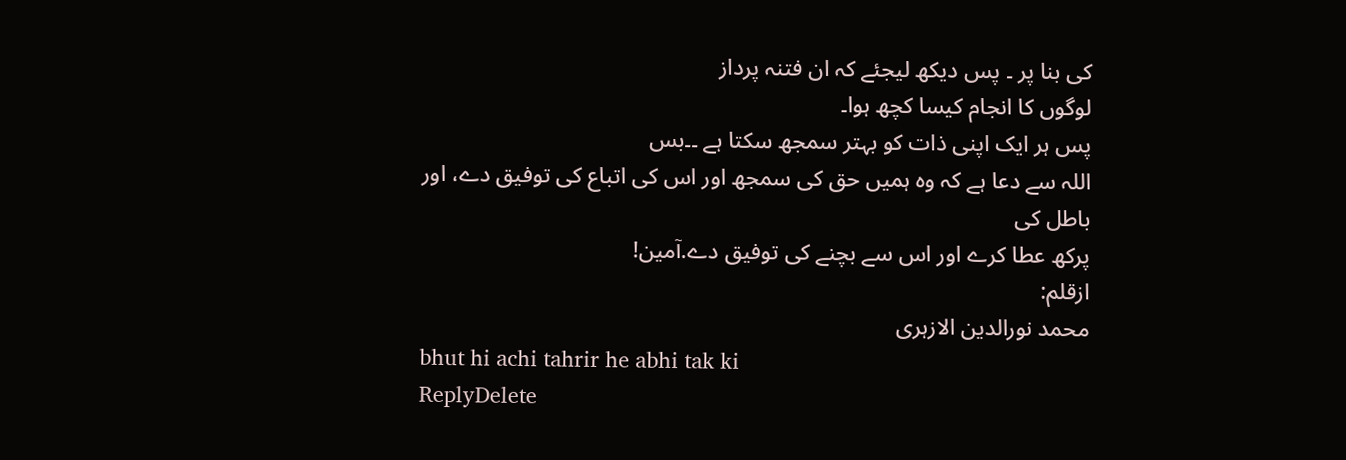کی بنا پر ۔ پس دیکھ لیجئے کہ ان فتنہ پرداز
لوگوں کا انجام کیسا کچھ ہوا۔
پس ہر ایک اپنی ذات کو بہتر سمجھ سکتا ہے ۔۔بس
اللہ سے دعا ہے کہ وہ ہمیں حق کی سمجھ اور اس کی اتباع کی توفیق دے، اور باطل کی
پرکھ عطا کرے اور اس سے بچنے کی توفیق دے.آمین!
ازقلم:
محمد نورالدین الازہری
bhut hi achi tahrir he abhi tak ki
ReplyDelete